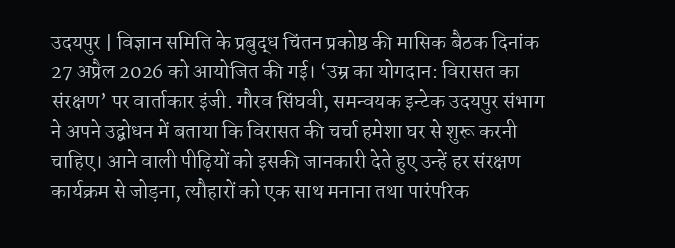उदयपुर | विज्ञान समिति के प्रबुद्ध चिंतन प्रकोष्ठ की मासिक बैठक दिनांक 27 अप्रैल 2026 को आयोजित की गई। ‘उम्र का योगदान: विरासत का संरक्षण’ पर वार्ताकार इंजी. गौरव सिंघवी, समन्वयक इन्टेक उदयपुर संभाग ने अपने उद्बोधन में बताया कि विरासत की चर्चा हमेशा घर से शुरू करनी चाहिए। आने वाली पीढ़ियों को इसकी जानकारी देते हुए उन्हें हर संरक्षण कार्यक्रम से जोड़ना, त्यौहारों को एक साथ मनाना तथा पारंपरिक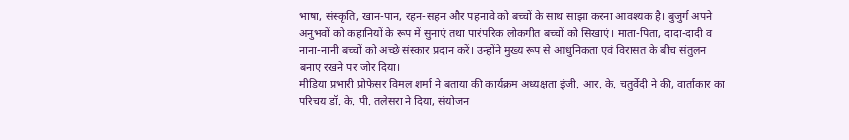भाषा, संस्कृति, खान-पान, रहन-सहन और पहनावे को बच्चों के साथ साझा करना आवश्यक है। बुजुर्ग अपने अनुभवों को कहानियों के रूप में सुनाएं तथा पारंपरिक लोकगीत बच्चों को सिखाएं। माता-पिता, दादा-दादी व नाना-नानी बच्चों को अच्छे संस्कार प्रदान करें। उन्होंने मुख्य रूप से आधुनिकता एवं विरासत के बीच संतुलन बनाए रखने पर जोर दिया।
मीडिया प्रभारी प्रोफेसर विमल शर्मा ने बताया की कार्यक्रम अध्यक्षता इंजी. आर. के. चतुर्वेदी ने की, वार्ताकार का परिचय डॉ. के. पी. तलेसरा ने दिया, संयोजन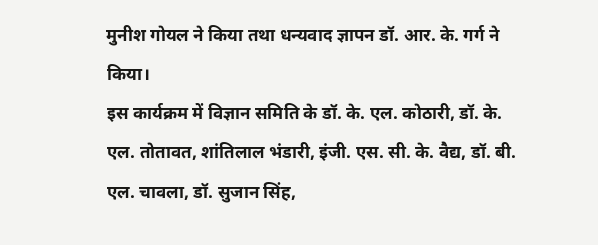मुनीश गोयल ने किया तथा धन्यवाद ज्ञापन डॉ. आर. के. गर्ग ने किया।
इस कार्यक्रम में विज्ञान समिति के डॉ. के. एल. कोठारी, डॉ. के. एल. तोतावत, शांतिलाल भंडारी, इंजी. एस. सी. के. वैद्य, डॉ. बी. एल. चावला, डॉ. सुजान सिंह,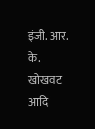इंजी. आर. के. खोखवट आदि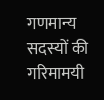गणमान्य सदस्यों की गरिमामयी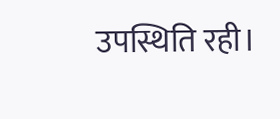उपस्थिति रही।